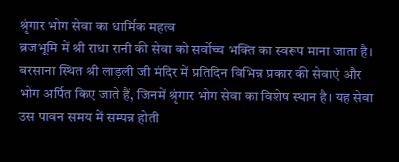श्रृंगार भोग सेवा का धार्मिक महत्व
ब्रजभूमि में श्री राधा रानी की सेवा को सर्वोच्च भक्ति का स्वरूप माना जाता है। बरसाना स्थित श्री लाड़ली जी मंदिर में प्रतिदिन विभिन्न प्रकार की सेवाएं और भोग अर्पित किए जाते हैं, जिनमें श्रृंगार भोग सेवा का विशेष स्थान है। यह सेवा उस पावन समय में सम्पन्न होती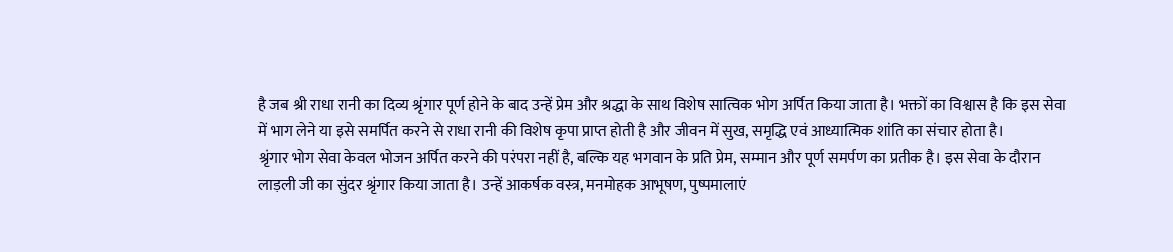है जब श्री राधा रानी का दिव्य श्रृंगार पूर्ण होने के बाद उन्हें प्रेम और श्रद्धा के साथ विशेष सात्विक भोग अर्पित किया जाता है। भक्तों का विश्वास है कि इस सेवा में भाग लेने या इसे समर्पित करने से राधा रानी की विशेष कृपा प्राप्त होती है और जीवन में सुख, समृद्धि एवं आध्यात्मिक शांति का संचार होता है।
श्रृंगार भोग सेवा केवल भोजन अर्पित करने की परंपरा नहीं है, बल्कि यह भगवान के प्रति प्रेम, सम्मान और पूर्ण समर्पण का प्रतीक है। इस सेवा के दौरान लाड़ली जी का सुंदर श्रृंगार किया जाता है। उन्हें आकर्षक वस्त्र, मनमोहक आभूषण, पुष्पमालाएं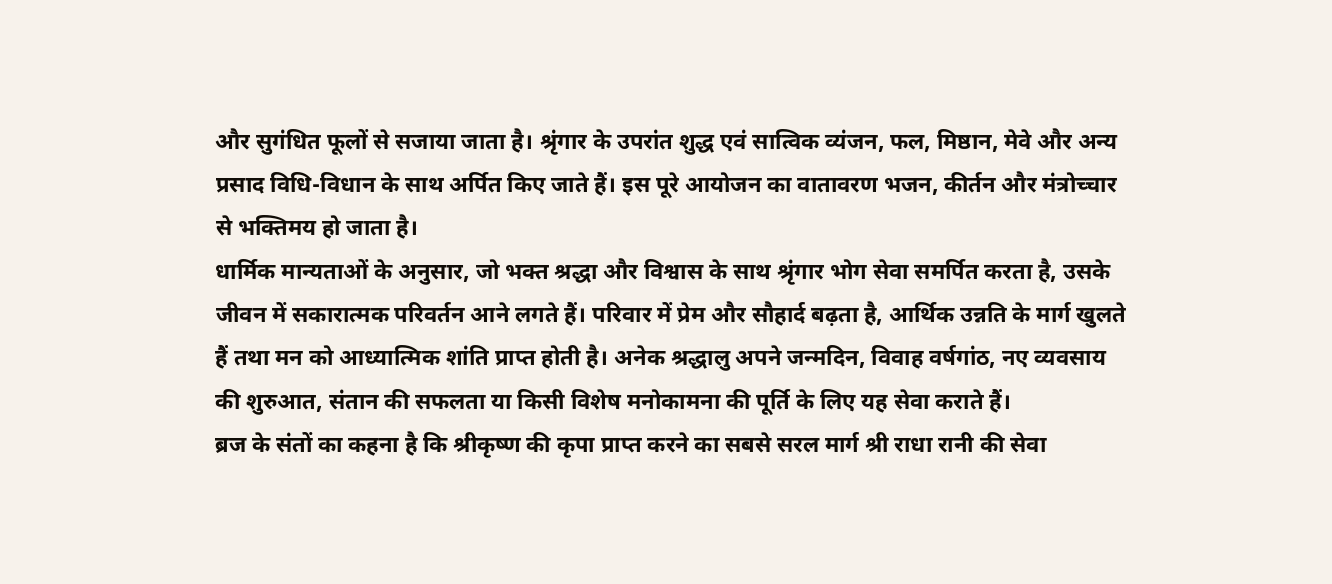और सुगंधित फूलों से सजाया जाता है। श्रृंगार के उपरांत शुद्ध एवं सात्विक व्यंजन, फल, मिष्ठान, मेवे और अन्य प्रसाद विधि-विधान के साथ अर्पित किए जाते हैं। इस पूरे आयोजन का वातावरण भजन, कीर्तन और मंत्रोच्चार से भक्तिमय हो जाता है।
धार्मिक मान्यताओं के अनुसार, जो भक्त श्रद्धा और विश्वास के साथ श्रृंगार भोग सेवा समर्पित करता है, उसके जीवन में सकारात्मक परिवर्तन आने लगते हैं। परिवार में प्रेम और सौहार्द बढ़ता है, आर्थिक उन्नति के मार्ग खुलते हैं तथा मन को आध्यात्मिक शांति प्राप्त होती है। अनेक श्रद्धालु अपने जन्मदिन, विवाह वर्षगांठ, नए व्यवसाय की शुरुआत, संतान की सफलता या किसी विशेष मनोकामना की पूर्ति के लिए यह सेवा कराते हैं।
ब्रज के संतों का कहना है कि श्रीकृष्ण की कृपा प्राप्त करने का सबसे सरल मार्ग श्री राधा रानी की सेवा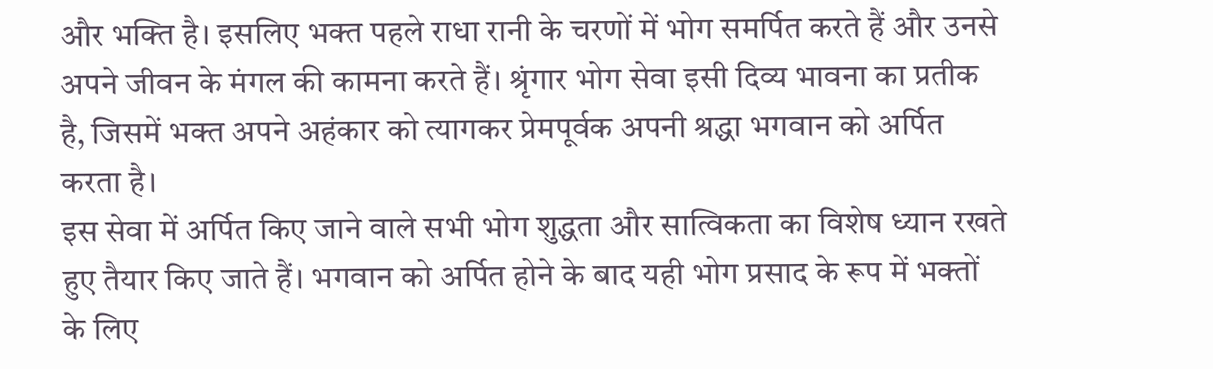और भक्ति है। इसलिए भक्त पहले राधा रानी के चरणों में भोग समर्पित करते हैं और उनसे अपने जीवन के मंगल की कामना करते हैं। श्रृंगार भोग सेवा इसी दिव्य भावना का प्रतीक है, जिसमें भक्त अपने अहंकार को त्यागकर प्रेमपूर्वक अपनी श्रद्धा भगवान को अर्पित करता है।
इस सेवा में अर्पित किए जाने वाले सभी भोग शुद्धता और सात्विकता का विशेष ध्यान रखते हुए तैयार किए जाते हैं। भगवान को अर्पित होने के बाद यही भोग प्रसाद के रूप में भक्तों के लिए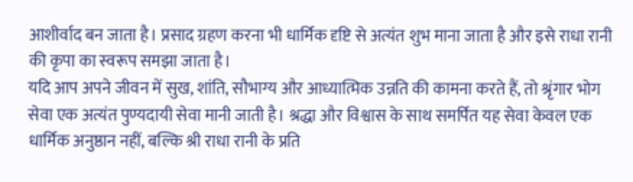आशीर्वाद बन जाता है। प्रसाद ग्रहण करना भी धार्मिक दृष्टि से अत्यंत शुभ माना जाता है और इसे राधा रानी की कृपा का स्वरूप समझा जाता है।
यदि आप अपने जीवन में सुख, शांति, सौभाग्य और आध्यात्मिक उन्नति की कामना करते हैं, तो श्रृंगार भोग सेवा एक अत्यंत पुण्यदायी सेवा मानी जाती है। श्रद्धा और विश्वास के साथ समर्पित यह सेवा केवल एक धार्मिक अनुष्ठान नहीं, बल्कि श्री राधा रानी के प्रति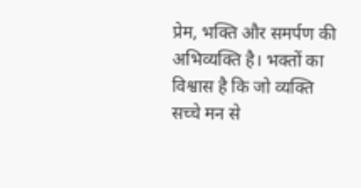प्रेम, भक्ति और समर्पण की अभिव्यक्ति है। भक्तों का विश्वास है कि जो व्यक्ति सच्चे मन से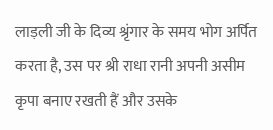लाड़ली जी के दिव्य श्रृंगार के समय भोग अर्पित करता है, उस पर श्री राधा रानी अपनी असीम कृपा बनाए रखती हैं और उसके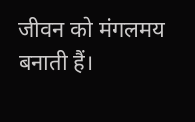जीवन को मंगलमय बनाती हैं।